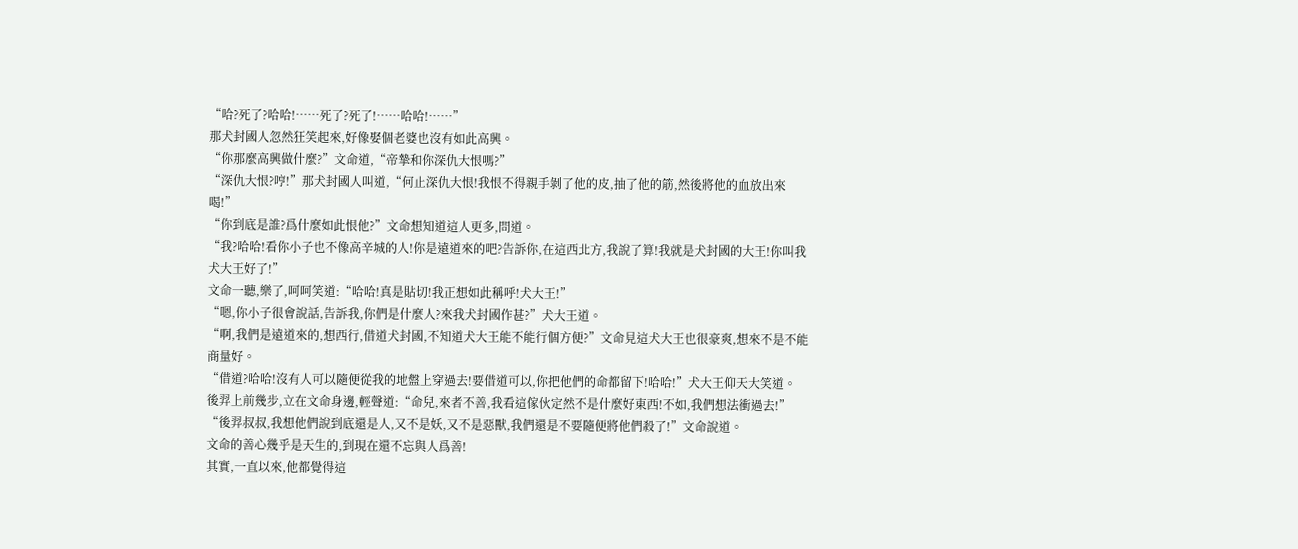“哈?死了?哈哈!……死了?死了!……哈哈!……”
那犬封國人忽然狂笑起來,好像娶個老婆也沒有如此高興。
“你那麼高興做什麼?”文命道,“帝摯和你深仇大恨嗎?”
“深仇大恨?哼!”那犬封國人叫道,“何止深仇大恨!我恨不得親手剝了他的皮,抽了他的筋,然後將他的血放出來喝!”
“你到底是誰?爲什麼如此恨他?”文命想知道這人更多,問道。
“我?哈哈!看你小子也不像高辛城的人!你是遠道來的吧?告訴你,在這西北方,我說了算!我就是犬封國的大王!你叫我犬大王好了!”
文命一聽,樂了,呵呵笑道:“哈哈!真是貼切!我正想如此稱呼!犬大王!”
“嗯,你小子很會說話,告訴我,你們是什麼人?來我犬封國作甚?”犬大王道。
“啊,我們是遠道來的,想西行,借道犬封國,不知道犬大王能不能行個方便?”文命見這犬大王也很豪爽,想來不是不能商量好。
“借道?哈哈!沒有人可以隨便從我的地盤上穿過去!要借道可以,你把他們的命都留下!哈哈!”犬大王仰天大笑道。
後羿上前幾步,立在文命身邊,輕聲道:“命兒,來者不善,我看這傢伙定然不是什麼好東西!不如,我們想法衝過去!”
“後羿叔叔,我想他們說到底還是人,又不是妖,又不是惡獸,我們還是不要隨便將他們殺了!”文命說道。
文命的善心幾乎是天生的,到現在還不忘與人爲善!
其實,一直以來,他都覺得這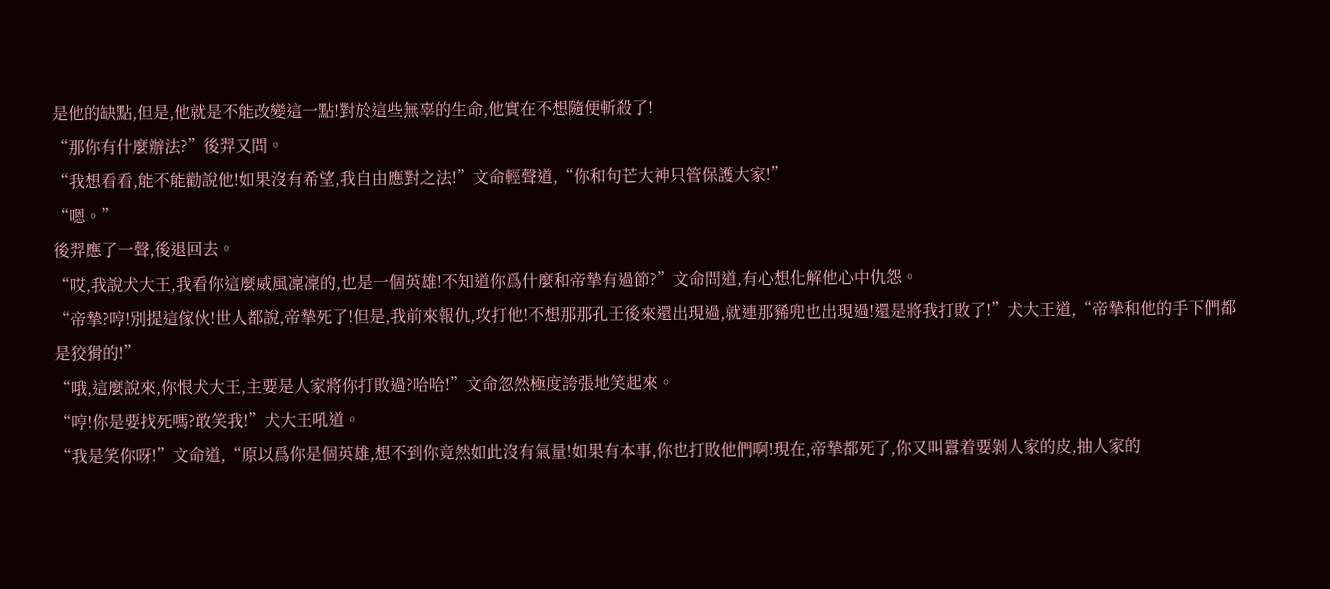是他的缺點,但是,他就是不能改變這一點!對於這些無辜的生命,他實在不想隨便斬殺了!
“那你有什麼辦法?”後羿又問。
“我想看看,能不能勸說他!如果沒有希望,我自由應對之法!”文命輕聲道,“你和句芒大神只管保護大家!”
“嗯。”
後羿應了一聲,後退回去。
“哎,我說犬大王,我看你這麼威風凜凜的,也是一個英雄!不知道你爲什麼和帝摯有過節?”文命問道,有心想化解他心中仇怨。
“帝摯?哼!別提這傢伙!世人都說,帝摯死了!但是,我前來報仇,攻打他!不想那那孔壬後來還出現過,就連那豨兜也出現過!還是將我打敗了!”犬大王道,“帝摯和他的手下們都是狡猾的!”
“哦,這麼說來,你恨犬大王,主要是人家將你打敗過?哈哈!”文命忽然極度誇張地笑起來。
“哼!你是要找死嗎?敢笑我!”犬大王吼道。
“我是笑你呀!”文命道,“原以爲你是個英雄,想不到你竟然如此沒有氣量!如果有本事,你也打敗他們啊!現在,帝摯都死了,你又叫囂着要剝人家的皮,抽人家的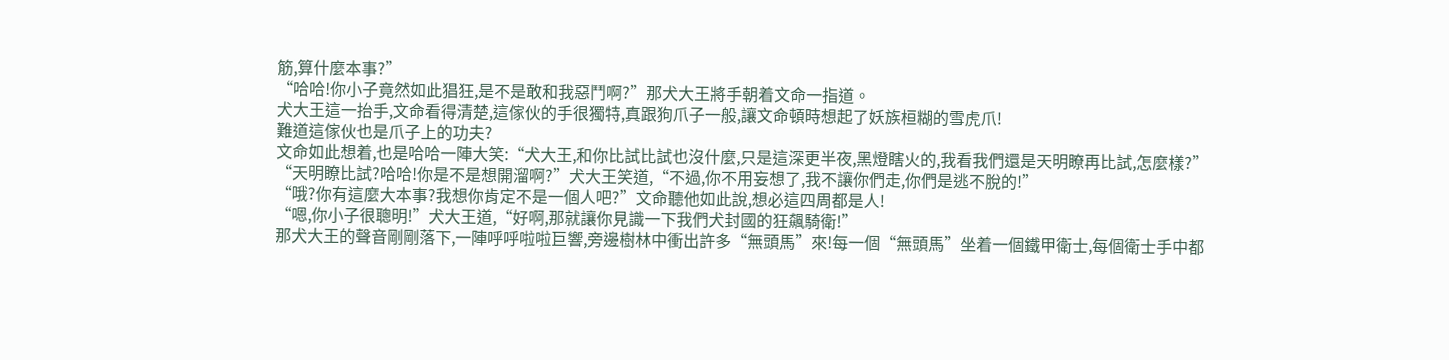筋,算什麼本事?”
“哈哈!你小子竟然如此猖狂,是不是敢和我惡鬥啊?”那犬大王將手朝着文命一指道。
犬大王這一抬手,文命看得清楚,這傢伙的手很獨特,真跟狗爪子一般,讓文命頓時想起了妖族桓糊的雪虎爪!
難道這傢伙也是爪子上的功夫?
文命如此想着,也是哈哈一陣大笑:“犬大王,和你比試比試也沒什麼,只是這深更半夜,黑燈瞎火的,我看我們還是天明瞭再比試,怎麼樣?”
“天明瞭比試?哈哈!你是不是想開溜啊?”犬大王笑道,“不過,你不用妄想了,我不讓你們走,你們是逃不脫的!”
“哦?你有這麼大本事?我想你肯定不是一個人吧?”文命聽他如此說,想必這四周都是人!
“嗯,你小子很聰明!”犬大王道,“好啊,那就讓你見識一下我們犬封國的狂飆騎衛!”
那犬大王的聲音剛剛落下,一陣呼呼啦啦巨響,旁邊樹林中衝出許多“無頭馬”來!每一個“無頭馬”坐着一個鐵甲衛士,每個衛士手中都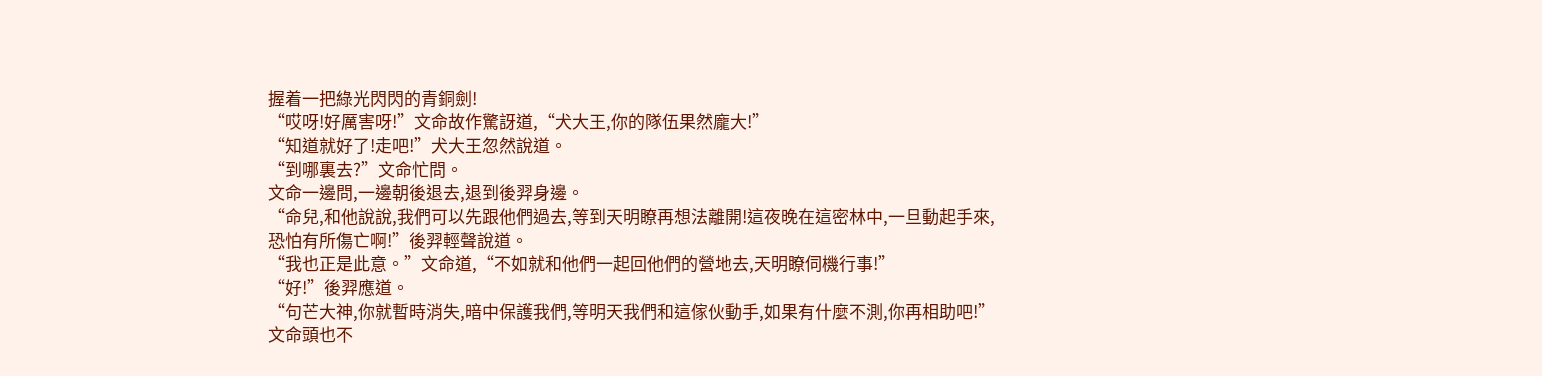握着一把綠光閃閃的青銅劍!
“哎呀!好厲害呀!”文命故作驚訝道,“犬大王,你的隊伍果然龐大!”
“知道就好了!走吧!”犬大王忽然說道。
“到哪裏去?”文命忙問。
文命一邊問,一邊朝後退去,退到後羿身邊。
“命兒,和他說說,我們可以先跟他們過去,等到天明瞭再想法離開!這夜晚在這密林中,一旦動起手來,恐怕有所傷亡啊!”後羿輕聲說道。
“我也正是此意。”文命道,“不如就和他們一起回他們的營地去,天明瞭伺機行事!”
“好!”後羿應道。
“句芒大神,你就暫時消失,暗中保護我們,等明天我們和這傢伙動手,如果有什麼不測,你再相助吧!”文命頭也不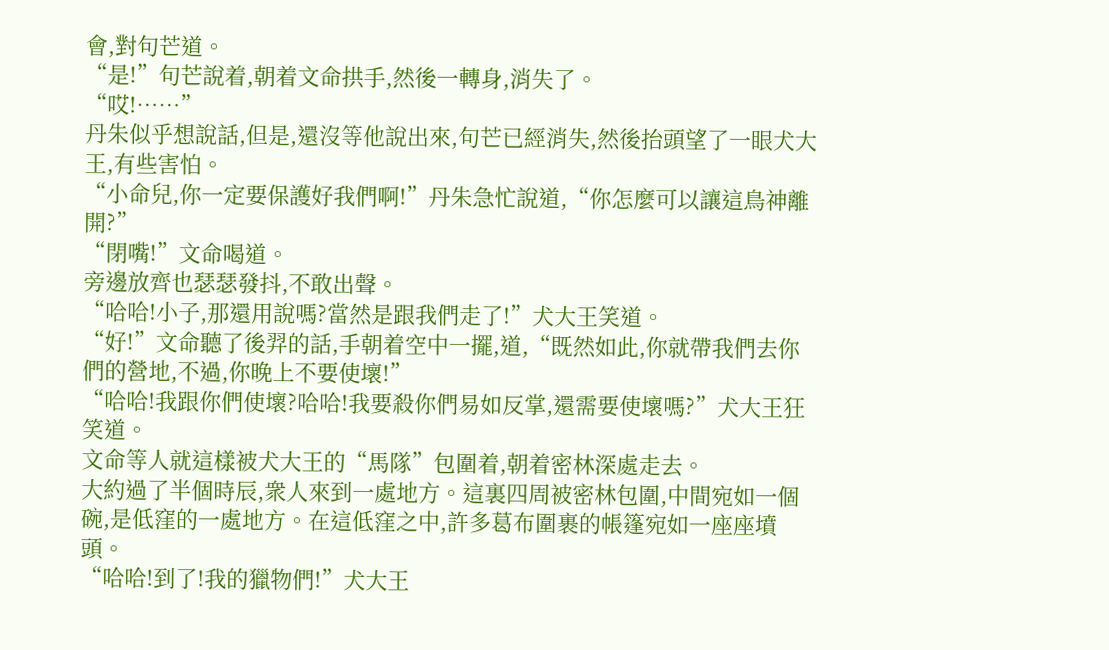會,對句芒道。
“是!”句芒說着,朝着文命拱手,然後一轉身,消失了。
“哎!……”
丹朱似乎想說話,但是,還沒等他說出來,句芒已經消失,然後抬頭望了一眼犬大王,有些害怕。
“小命兒,你一定要保護好我們啊!”丹朱急忙說道,“你怎麼可以讓這鳥神離開?”
“閉嘴!”文命喝道。
旁邊放齊也瑟瑟發抖,不敢出聲。
“哈哈!小子,那還用說嗎?當然是跟我們走了!”犬大王笑道。
“好!”文命聽了後羿的話,手朝着空中一擺,道,“既然如此,你就帶我們去你們的營地,不過,你晚上不要使壞!”
“哈哈!我跟你們使壞?哈哈!我要殺你們易如反掌,還需要使壞嗎?”犬大王狂笑道。
文命等人就這樣被犬大王的“馬隊”包圍着,朝着密林深處走去。
大約過了半個時辰,衆人來到一處地方。這裏四周被密林包圍,中間宛如一個碗,是低窪的一處地方。在這低窪之中,許多葛布圍裹的帳篷宛如一座座墳頭。
“哈哈!到了!我的獵物們!”犬大王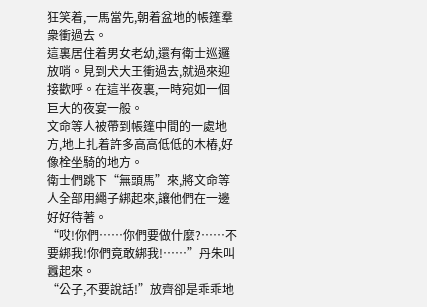狂笑着,一馬當先,朝着盆地的帳篷羣衆衝過去。
這裏居住着男女老幼,還有衛士巡邏放哨。見到犬大王衝過去,就過來迎接歡呼。在這半夜裏,一時宛如一個巨大的夜宴一般。
文命等人被帶到帳篷中間的一處地方,地上扎着許多高高低低的木樁,好像栓坐騎的地方。
衛士們跳下“無頭馬”來,將文命等人全部用繩子綁起來,讓他們在一邊好好待著。
“哎!你們……你們要做什麼?……不要綁我!你們竟敢綁我!……”丹朱叫囂起來。
“公子,不要說話!”放齊卻是乖乖地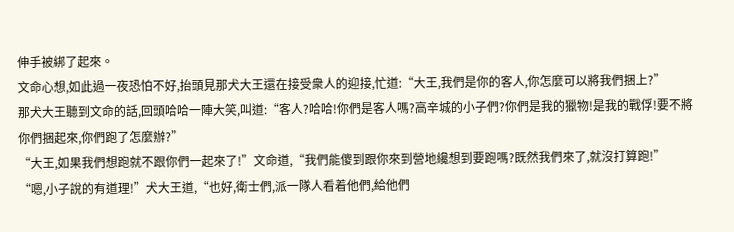伸手被綁了起來。
文命心想,如此過一夜恐怕不好,抬頭見那犬大王還在接受衆人的迎接,忙道:“大王,我們是你的客人,你怎麼可以將我們捆上?”
那犬大王聽到文命的話,回頭哈哈一陣大笑,叫道:“客人?哈哈!你們是客人嗎?高辛城的小子們?你們是我的獵物!是我的戰俘!要不將你們捆起來,你們跑了怎麼辦?”
“大王,如果我們想跑就不跟你們一起來了!”文命道,“我們能傻到跟你來到營地纔想到要跑嗎?既然我們來了,就沒打算跑!”
“嗯,小子說的有道理!”犬大王道,“也好,衛士們,派一隊人看着他們,給他們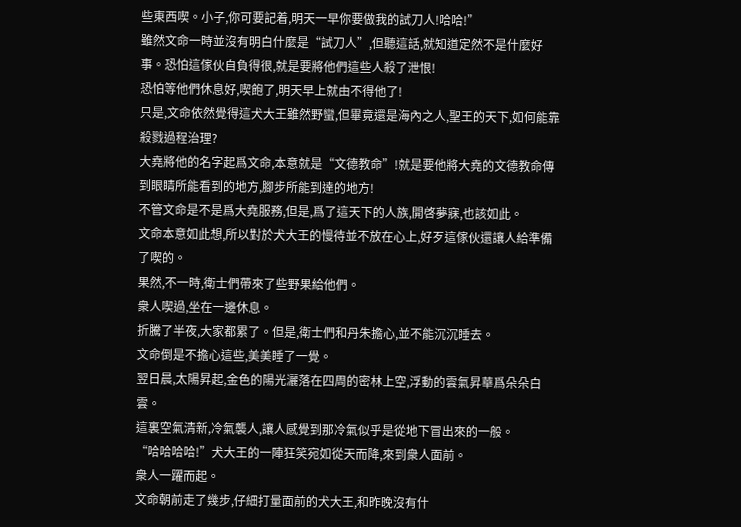些東西喫。小子,你可要記着,明天一早你要做我的試刀人!哈哈!”
雖然文命一時並沒有明白什麼是“試刀人”,但聽這話,就知道定然不是什麼好事。恐怕這傢伙自負得很,就是要將他們這些人殺了泄恨!
恐怕等他們休息好,喫飽了,明天早上就由不得他了!
只是,文命依然覺得這犬大王雖然野蠻,但畢竟還是海內之人,聖王的天下,如何能靠殺戮過程治理?
大堯將他的名字起爲文命,本意就是“文德教命”!就是要他將大堯的文德教命傳到眼睛所能看到的地方,腳步所能到達的地方!
不管文命是不是爲大堯服務,但是,爲了這天下的人族,開啓夢寐,也該如此。
文命本意如此想,所以對於犬大王的慢待並不放在心上,好歹這傢伙還讓人給準備了喫的。
果然,不一時,衛士們帶來了些野果給他們。
衆人喫過,坐在一邊休息。
折騰了半夜,大家都累了。但是,衛士們和丹朱擔心,並不能沉沉睡去。
文命倒是不擔心這些,美美睡了一覺。
翌日晨,太陽昇起,金色的陽光灑落在四周的密林上空,浮動的雲氣昇華爲朵朵白雲。
這裏空氣清新,冷氣襲人,讓人感覺到那冷氣似乎是從地下冒出來的一般。
“哈哈哈哈!”犬大王的一陣狂笑宛如從天而降,來到衆人面前。
衆人一躍而起。
文命朝前走了幾步,仔細打量面前的犬大王,和昨晚沒有什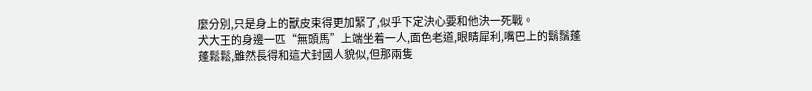麼分別,只是身上的獸皮束得更加緊了,似乎下定決心要和他決一死戰。
犬大王的身邊一匹“無頭馬”上端坐着一人,面色老道,眼睛犀利,嘴巴上的鬍鬚蓬蓬鬆鬆,雖然長得和這犬封國人貌似,但那兩隻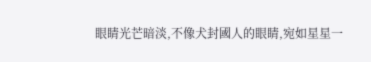眼睛光芒暗淡,不像犬封國人的眼睛,宛如星星一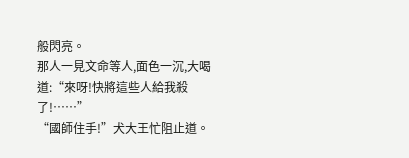般閃亮。
那人一見文命等人,面色一沉,大喝道:“來呀!快將這些人給我殺了!……”
“國師住手!”犬大王忙阻止道。